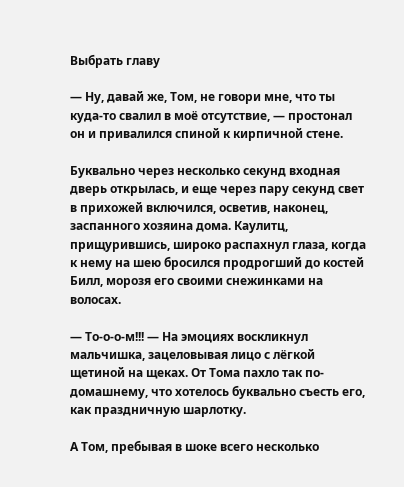Выбрать главу

— Ну, давай же, Том, не говори мне, что ты куда-то свалил в моё отсутствие, — простонал он и привалился спиной к кирпичной стене.

Буквально через несколько секунд входная дверь открылась, и еще через пару секунд свет в прихожей включился, осветив, наконец, заспанного хозяина дома. Каулитц, прищурившись, широко распахнул глаза, когда к нему на шею бросился продрогший до костей Билл, морозя его своими снежинками на волосах.

— То-о-о-м!!! — На эмоциях воскликнул мальчишка, зацеловывая лицо с лёгкой щетиной на щеках. От Тома пахло так по-домашнему, что хотелось буквально съесть его, как праздничную шарлотку.

А Том, пребывая в шоке всего несколько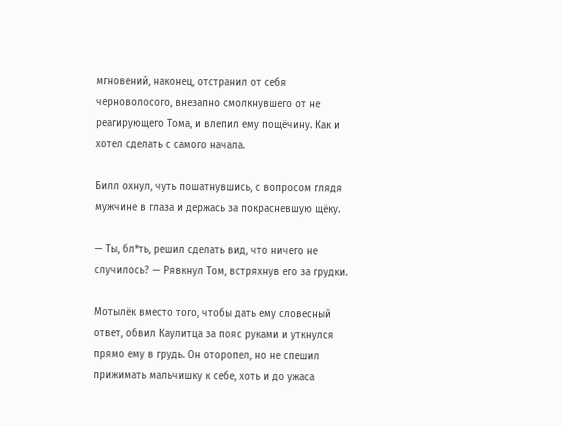мгновений, наконец, отстранил от себя черноволосого, внезапно смолкнувшего от не реагирующего Тома, и влепил ему пощёчину. Как и хотел сделать с самого начала.

Билл охнул, чуть пошатнувшись, с вопросом глядя мужчине в глаза и держась за покрасневшую щёку.

— Ты, бл*ть, решил сделать вид, что ничего не случилось? — Рявкнул Том, встряхнув его за грудки.

Мотылёк вместо того, чтобы дать ему словесный ответ, обвил Каулитца за пояс руками и уткнулся прямо ему в грудь. Он оторопел, но не спешил прижимать мальчишку к себе, хоть и до ужаса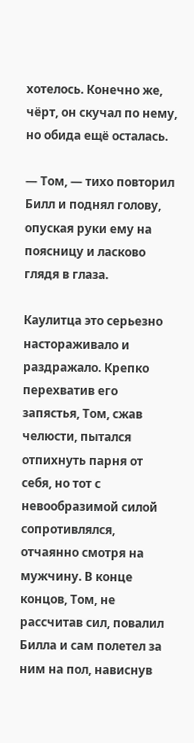хотелось. Конечно же, чёрт, он скучал по нему, но обида ещё осталась.

— Том, — тихо повторил Билл и поднял голову, опуская руки ему на поясницу и ласково глядя в глаза.

Каулитца это серьезно настораживало и раздражало. Крепко перехватив его запястья, Том, сжав челюсти, пытался отпихнуть парня от себя, но тот с невообразимой силой сопротивлялся, отчаянно смотря на мужчину. В конце концов, Том, не рассчитав сил, повалил Билла и сам полетел за ним на пол, нависнув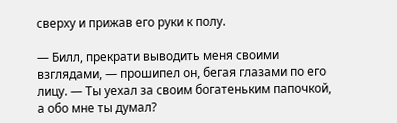сверху и прижав его руки к полу.

— Билл, прекрати выводить меня своими взглядами, — прошипел он, бегая глазами по его лицу. — Ты уехал за своим богатеньким папочкой, а обо мне ты думал?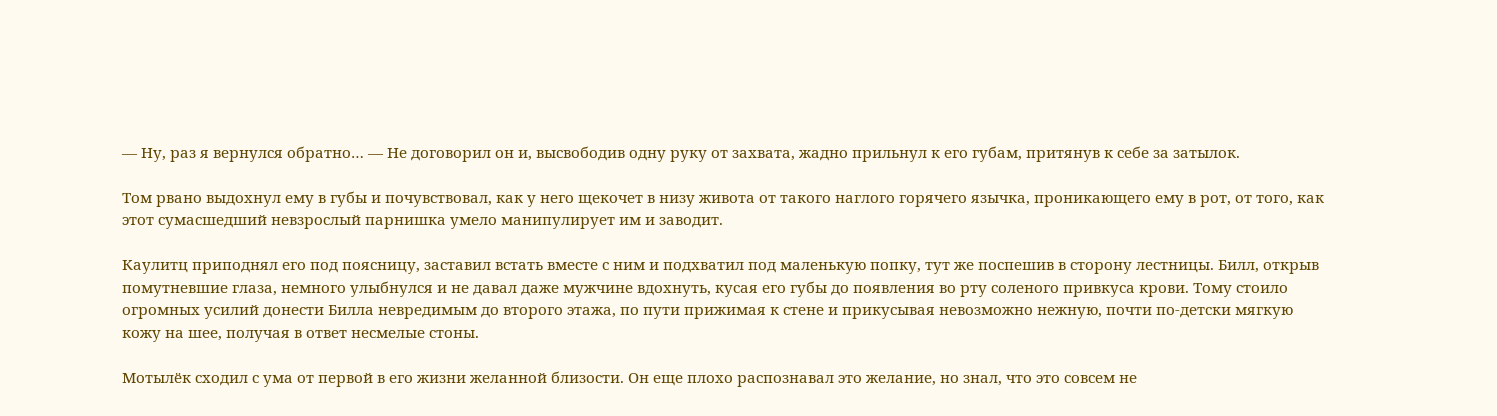— Ну, раз я вернулся обратно… — Не договорил он и, высвободив одну руку от захвата, жадно прильнул к его губам, притянув к себе за затылок.

Том рвано выдохнул ему в губы и почувствовал, как у него щекочет в низу живота от такого наглого горячего язычка, проникающего ему в рот, от того, как этот сумасшедший невзрослый парнишка умело манипулирует им и заводит.

Каулитц приподнял его под поясницу, заставил встать вместе с ним и подхватил под маленькую попку, тут же поспешив в сторону лестницы. Билл, открыв помутневшие глаза, немного улыбнулся и не давал даже мужчине вдохнуть, кусая его губы до появления во рту соленого привкуса крови. Тому стоило огромных усилий донести Билла невредимым до второго этажа, по пути прижимая к стене и прикусывая невозможно нежную, почти по-детски мягкую кожу на шее, получая в ответ несмелые стоны.

Мотылёк сходил с ума от первой в его жизни желанной близости. Он еще плохо распознавал это желание, но знал, что это совсем не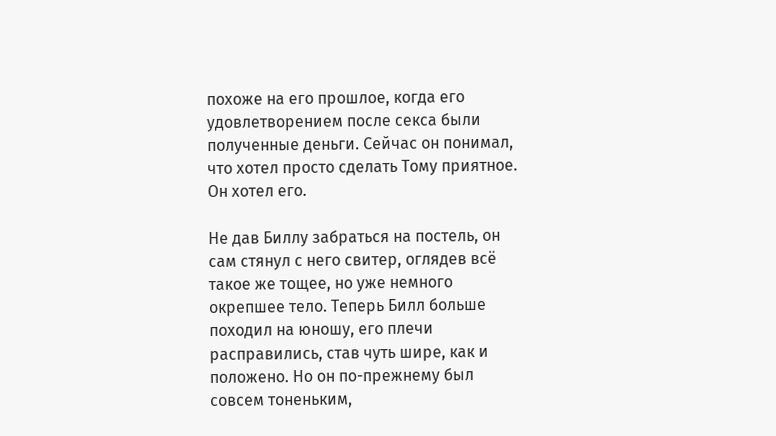похоже на его прошлое, когда его удовлетворением после секса были полученные деньги. Сейчас он понимал, что хотел просто сделать Тому приятное. Он хотел его.

Не дав Биллу забраться на постель, он сам стянул с него свитер, оглядев всё такое же тощее, но уже немного окрепшее тело. Теперь Билл больше походил на юношу, его плечи расправились, став чуть шире, как и положено. Но он по-прежнему был совсем тоненьким,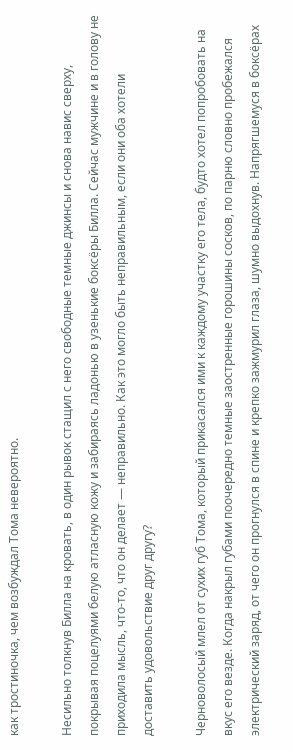как тростиночка, чем возбуждал Тома невероятно.

Несильно толкнув Билла на кровать, в один рывок стащил с него свободные темные джинсы и снова навис сверху, покрывая поцелуями белую атласную кожу и забираясь ладонью в узенькие боксёры Билла. Сейчас мужчине и в голову не приходила мысль, что-то, что он делает — неправильно. Как это могло быть неправильным, если они оба хотели доставить удовольствие друг другу?

Черноволосый млел от сухих губ Тома, который прикасался ими к каждому участку его тела, будто хотел попробовать на вкус его везде. Когда накрыл губами поочередно темные заостренные горошины сосков, по парню словно пробежался электрический заряд, от чего он прогнулся в спине и крепко зажмурил глаза, шумно выдохнув. Напрягшемуся в боксёрах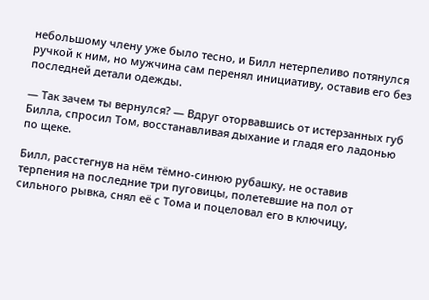небольшому члену уже было тесно, и Билл нетерпеливо потянулся ручкой к ним, но мужчина сам перенял инициативу, оставив его без последней детали одежды.

— Так зачем ты вернулся? — Вдруг оторвавшись от истерзанных губ Билла, спросил Том, восстанавливая дыхание и гладя его ладонью по щеке.

Билл, расстегнув на нём тёмно-синюю рубашку, не оставив терпения на последние три пуговицы, полетевшие на пол от сильного рывка, снял её с Тома и поцеловал его в ключицу,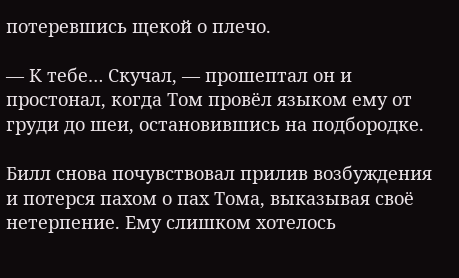потеревшись щекой о плечо.

— К тебе… Скучал, — прошептал он и простонал, когда Том провёл языком ему от груди до шеи, остановившись на подбородке.

Билл снова почувствовал прилив возбуждения и потерся пахом о пах Тома, выказывая своё нетерпение. Ему слишком хотелось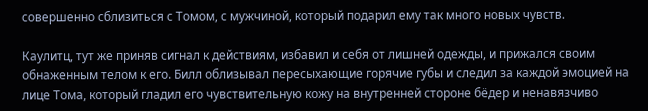совершенно сблизиться с Томом, с мужчиной, который подарил ему так много новых чувств.

Каулитц, тут же приняв сигнал к действиям, избавил и себя от лишней одежды, и прижался своим обнаженным телом к его. Билл облизывал пересыхающие горячие губы и следил за каждой эмоцией на лице Тома, который гладил его чувствительную кожу на внутренней стороне бёдер и ненавязчиво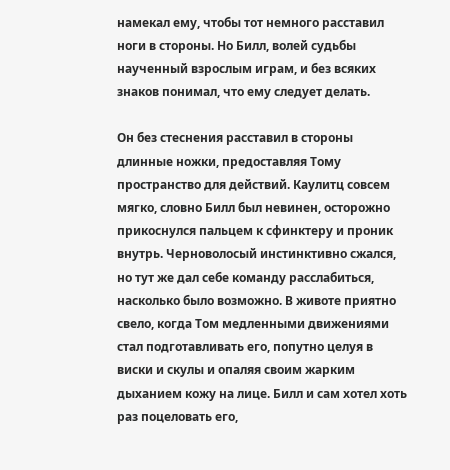намекал ему, чтобы тот немного расставил ноги в стороны. Но Билл, волей судьбы наученный взрослым играм, и без всяких знаков понимал, что ему следует делать.

Он без стеснения расставил в стороны длинные ножки, предоставляя Тому пространство для действий. Каулитц совсем мягко, словно Билл был невинен, осторожно прикоснулся пальцем к сфинктеру и проник внутрь. Черноволосый инстинктивно сжался, но тут же дал себе команду расслабиться, насколько было возможно. В животе приятно свело, когда Том медленными движениями стал подготавливать его, попутно целуя в виски и скулы и опаляя своим жарким дыханием кожу на лице. Билл и сам хотел хоть раз поцеловать его,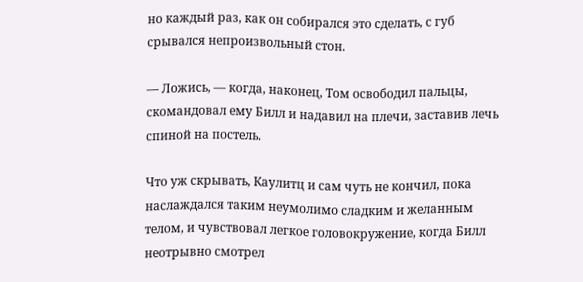но каждый раз, как он собирался это сделать, с губ срывался непроизвольный стон.

— Ложись, — когда, наконец, Том освободил пальцы, скомандовал ему Билл и надавил на плечи, заставив лечь спиной на постель.

Что уж скрывать, Каулитц и сам чуть не кончил, пока наслаждался таким неумолимо сладким и желанным телом, и чувствовал легкое головокружение, когда Билл неотрывно смотрел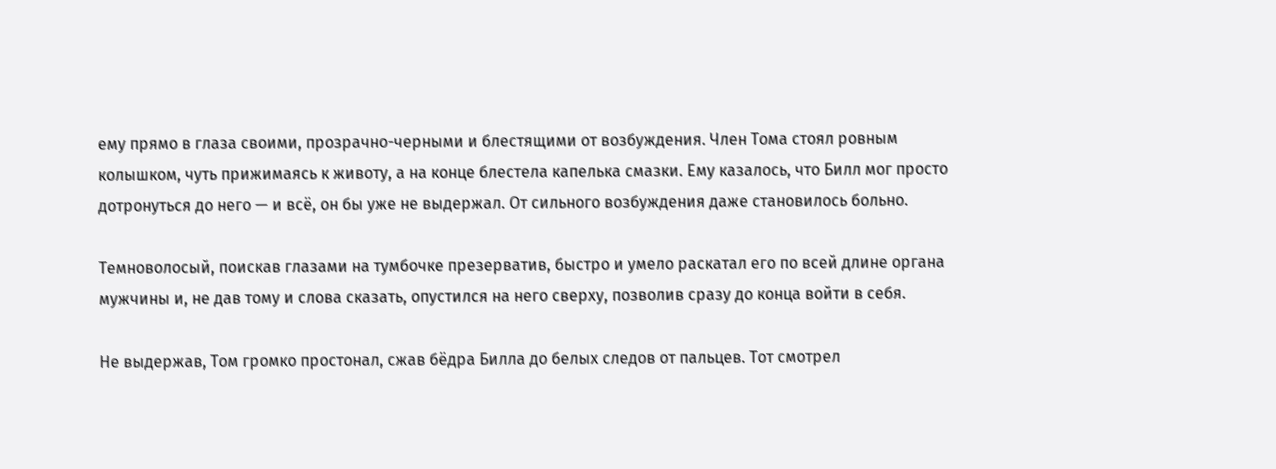ему прямо в глаза своими, прозрачно-черными и блестящими от возбуждения. Член Тома стоял ровным колышком, чуть прижимаясь к животу, а на конце блестела капелька смазки. Ему казалось, что Билл мог просто дотронуться до него — и всё, он бы уже не выдержал. От сильного возбуждения даже становилось больно.

Темноволосый, поискав глазами на тумбочке презерватив, быстро и умело раскатал его по всей длине органа мужчины и, не дав тому и слова сказать, опустился на него сверху, позволив сразу до конца войти в себя.

Не выдержав, Том громко простонал, сжав бёдра Билла до белых следов от пальцев. Тот смотрел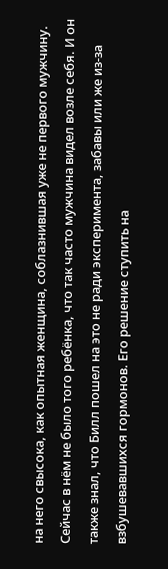на него свысока, как опытная женщина, соблазнившая уже не первого мужчину. Сейчас в нём не было того ребёнка, что так часто мужчина видел возле себя. И он также знал, что Билл пошел на это не ради эксперимента, забавы или же из-за взбушевавшихся гормонов. Его решение ступить на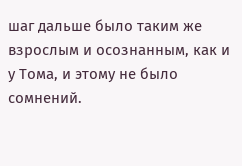шаг дальше было таким же взрослым и осознанным, как и у Тома, и этому не было сомнений.